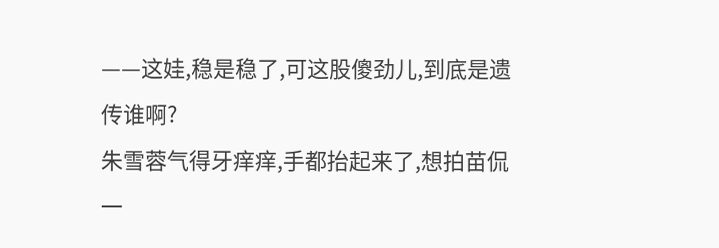——这娃,稳是稳了,可这股傻劲儿,到底是遗传谁啊?
朱雪蓉气得牙痒痒,手都抬起来了,想拍苗侃一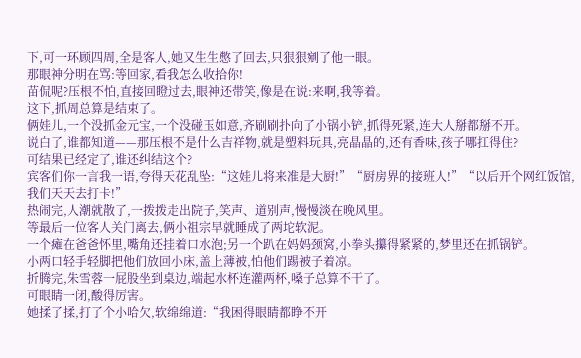下,可一环顾四周,全是客人,她又生生憋了回去,只狠狠剜了他一眼。
那眼神分明在骂:等回家,看我怎么收拾你!
苗侃呢?压根不怕,直接回瞪过去,眼神还带笑,像是在说:来啊,我等着。
这下,抓周总算是结束了。
俩娃儿,一个没抓金元宝,一个没碰玉如意,齐刷刷扑向了小锅小铲,抓得死紧,连大人掰都掰不开。
说白了,谁都知道——那压根不是什么吉祥物,就是塑料玩具,亮晶晶的,还有香味,孩子哪扛得住?
可结果已经定了,谁还纠结这个?
宾客们你一言我一语,夸得天花乱坠:“这娃儿将来准是大厨!”“厨房界的接班人!”“以后开个网红饭馆,我们天天去打卡!”
热闹完,人潮就散了,一拨拨走出院子,笑声、道别声,慢慢淡在晚风里。
等最后一位客人关门离去,俩小祖宗早就睡成了两坨软泥。
一个瘫在爸爸怀里,嘴角还挂着口水泡;另一个趴在妈妈颈窝,小拳头攥得紧紧的,梦里还在抓锅铲。
小两口轻手轻脚把他们放回小床,盖上薄被,怕他们踢被子着凉。
折腾完,朱雪蓉一屁股坐到桌边,端起水杯连灌两杯,嗓子总算不干了。
可眼睛一闭,酸得厉害。
她揉了揉,打了个小哈欠,软绵绵道:“我困得眼睛都睁不开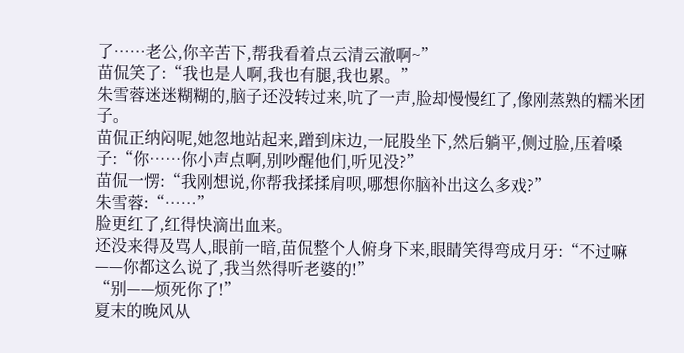了……老公,你辛苦下,帮我看着点云清云澈啊~”
苗侃笑了:“我也是人啊,我也有腿,我也累。”
朱雪蓉迷迷糊糊的,脑子还没转过来,吭了一声,脸却慢慢红了,像刚蒸熟的糯米团子。
苗侃正纳闷呢,她忽地站起来,蹭到床边,一屁股坐下,然后躺平,侧过脸,压着嗓子:“你……你小声点啊,别吵醒他们,听见没?”
苗侃一愣:“我刚想说,你帮我揉揉肩呗,哪想你脑补出这么多戏?”
朱雪蓉:“……”
脸更红了,红得快滴出血来。
还没来得及骂人,眼前一暗,苗侃整个人俯身下来,眼睛笑得弯成月牙:“不过嘛——你都这么说了,我当然得听老婆的!”
“别——烦死你了!”
夏末的晚风从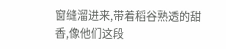窗缝溜进来,带着稻谷熟透的甜香,像他们这段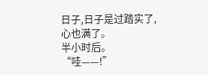日子,日子是过踏实了,心也满了。
半小时后。
“哇——!”